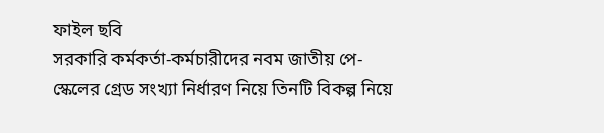ফাইল ছবি
সরকারি কর্মকর্তা-কর্মচারীদের নবম জাতীয় পে-স্কেলের গ্রেড সংখ্যা নির্ধারণ নিয়ে তিনটি বিকল্প নিয়ে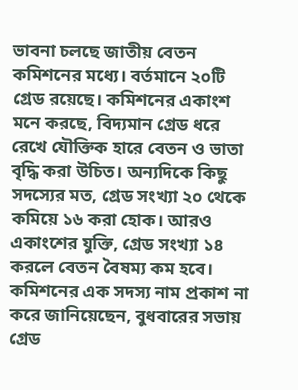ভাবনা চলছে জাতীয় বেতন কমিশনের মধ্যে। বর্তমানে ২০টি গ্রেড রয়েছে। কমিশনের একাংশ মনে করছে, বিদ্যমান গ্রেড ধরে রেখে যৌক্তিক হারে বেতন ও ভাতা বৃদ্ধি করা উচিত। অন্যদিকে কিছু সদস্যের মত, গ্রেড সংখ্যা ২০ থেকে কমিয়ে ১৬ করা হোক। আরও একাংশের যুক্তি, গ্রেড সংখ্যা ১৪ করলে বেতন বৈষম্য কম হবে।
কমিশনের এক সদস্য নাম প্রকাশ না করে জানিয়েছেন, বুধবারের সভায় গ্রেড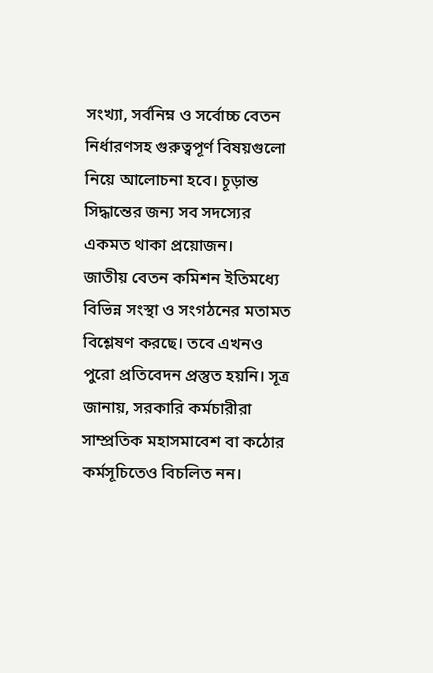সংখ্যা, সর্বনিম্ন ও সর্বোচ্চ বেতন নির্ধারণসহ গুরুত্বপূর্ণ বিষয়গুলো নিয়ে আলোচনা হবে। চূড়ান্ত সিদ্ধান্তের জন্য সব সদস্যের একমত থাকা প্রয়োজন।
জাতীয় বেতন কমিশন ইতিমধ্যে বিভিন্ন সংস্থা ও সংগঠনের মতামত বিশ্লেষণ করছে। তবে এখনও পুরো প্রতিবেদন প্রস্তুত হয়নি। সূত্র জানায়, সরকারি কর্মচারীরা সাম্প্রতিক মহাসমাবেশ বা কঠোর কর্মসূচিতেও বিচলিত নন।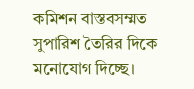কমিশন বাস্তবসম্মত সুপারিশ তৈরির দিকে মনোযোগ দিচ্ছে।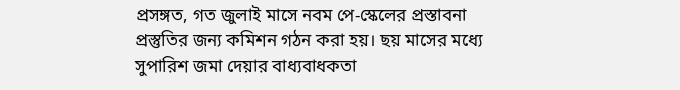প্রসঙ্গত, গত জুলাই মাসে নবম পে-স্কেলের প্রস্তাবনা প্রস্তুতির জন্য কমিশন গঠন করা হয়। ছয় মাসের মধ্যে সুপারিশ জমা দেয়ার বাধ্যবাধকতা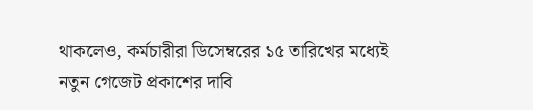থাকলেও, কর্মচারীরা ডিসেম্বরের ১৫ তারিখের মধ্যেই নতুন গেজেট প্রকাশের দাবি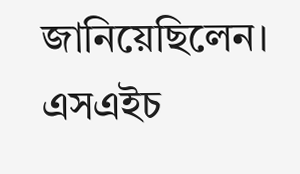জানিয়েছিলেন।
এসএইচ